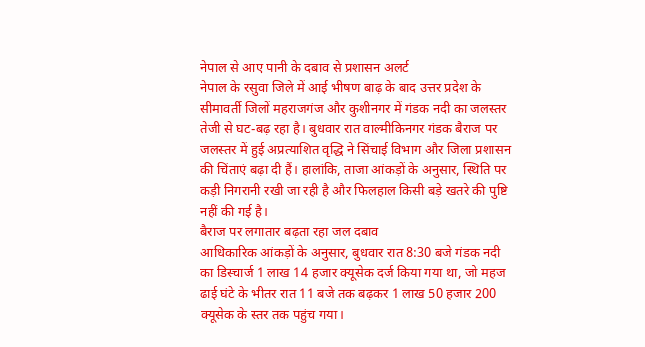नेपाल से आए पानी के दबाव से प्रशासन अलर्ट
नेपाल के रसुवा जिले में आई भीषण बाढ़ के बाद उत्तर प्रदेश के सीमावर्ती जिलों महराजगंज और कुशीनगर में गंडक नदी का जलस्तर तेजी से घट-बढ़ रहा है। बुधवार रात वाल्मीकिनगर गंडक बैराज पर जलस्तर में हुई अप्रत्याशित वृद्धि ने सिंचाई विभाग और जिला प्रशासन की चिंताएं बढ़ा दी हैं। हालांकि, ताजा आंकड़ों के अनुसार, स्थिति पर कड़ी निगरानी रखी जा रही है और फिलहाल किसी बड़े खतरे की पुष्टि नहीं की गई है।
बैराज पर लगातार बढ़ता रहा जल दबाव
आधिकारिक आंकड़ों के अनुसार, बुधवार रात 8:30 बजे गंडक नदी का डिस्चार्ज 1 लाख 14 हजार क्यूसेक दर्ज किया गया था, जो महज ढाई घंटे के भीतर रात 11 बजे तक बढ़कर 1 लाख 50 हजार 200 क्यूसेक के स्तर तक पहुंच गया।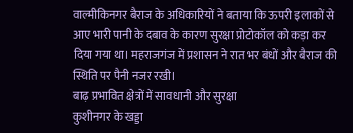वाल्मीकिनगर बैराज के अधिकारियों ने बताया कि ऊपरी इलाकों से आए भारी पानी के दबाव के कारण सुरक्षा प्रोटोकॉल को कड़ा कर दिया गया था। महराजगंज में प्रशासन ने रात भर बंधों और बैराज की स्थिति पर पैनी नजर रखी।
बाढ़ प्रभावित क्षेत्रों में सावधानी और सुरक्षा
कुशीनगर के खड्डा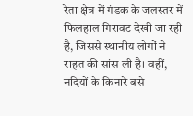रेता क्षेत्र में गंडक के जलस्तर में फिलहाल गिरावट देखी जा रही है, जिससे स्थानीय लोगों ने राहत की सांस ली है। वहीं, नदियों के किनारे बसे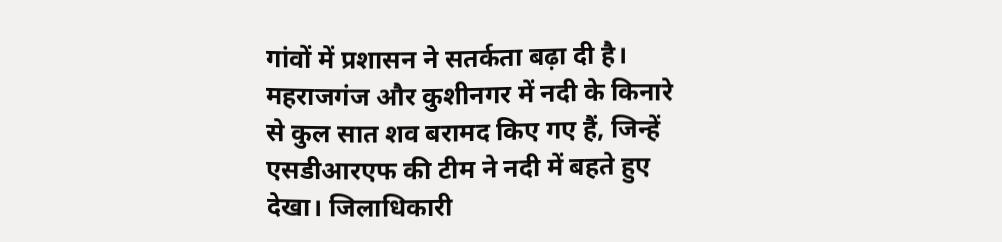गांवों में प्रशासन ने सतर्कता बढ़ा दी है। महराजगंज और कुशीनगर में नदी के किनारे से कुल सात शव बरामद किए गए हैं, जिन्हें एसडीआरएफ की टीम ने नदी में बहते हुए देखा। जिलाधिकारी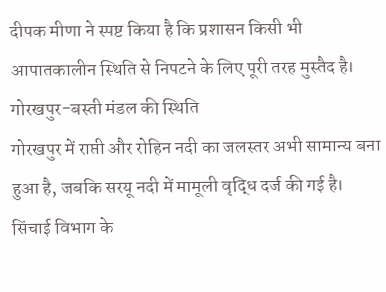दीपक मीणा ने स्पष्ट किया है कि प्रशासन किसी भी आपातकालीन स्थिति से निपटने के लिए पूरी तरह मुस्तैद है।
गोरखपुर-बस्ती मंडल की स्थिति
गोरखपुर में राप्ती और रोहिन नदी का जलस्तर अभी सामान्य बना हुआ है, जबकि सरयू नदी में मामूली वृद्धि दर्ज की गई है। सिंचाई विभाग के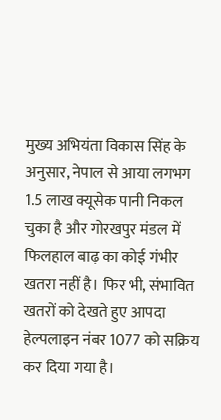मुख्य अभियंता विकास सिंह के अनुसार, नेपाल से आया लगभग 1.5 लाख क्यूसेक पानी निकल चुका है और गोरखपुर मंडल में फिलहाल बाढ़ का कोई गंभीर खतरा नहीं है। फिर भी, संभावित खतरों को देखते हुए आपदा हेल्पलाइन नंबर 1077 को सक्रिय कर दिया गया है।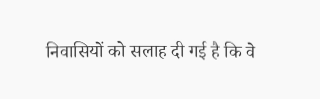निवासियों को सलाह दी गई है कि वे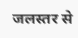जलस्तर से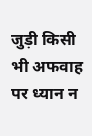जुड़ी किसी भी अफवाह पर ध्यान न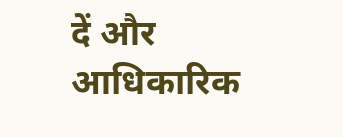दें और आधिकारिक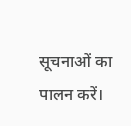सूचनाओं का पालन करें।